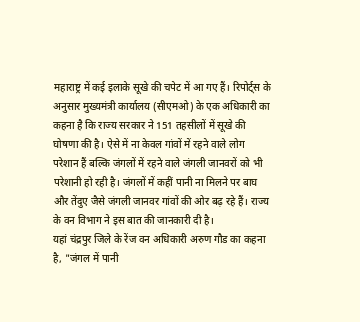महाराष्ट्र में कई इलाके सूखे की चपेट में आ गए हैं। रिपोर्ट्स के अनुसार मुख्यमंत्री कार्यालय (सीएमओ) के एक अधिकारी का कहना है कि राज्य सरकार ने 151 तहसीलों में सूखे की घोषणा की है। ऐसे में ना केवल गांवों में रहने वाले लोग परेशान हैं बल्कि जंगलों में रहने वाले जंगली जानवरों को भी परेशानी हो रही है। जंगलों में कहीं पानी ना मिलने पर बाघ और तेंदुए जैसे जंगली जानवर गांवों की ओर बढ़ रहे हैं। राज्य के वन विभाग ने इस बात की जानकारी दी है।
यहां चंद्रपुर जिले के रेंज वन अधिकारी अरुण गौड का कहना है, "जंगल में पानी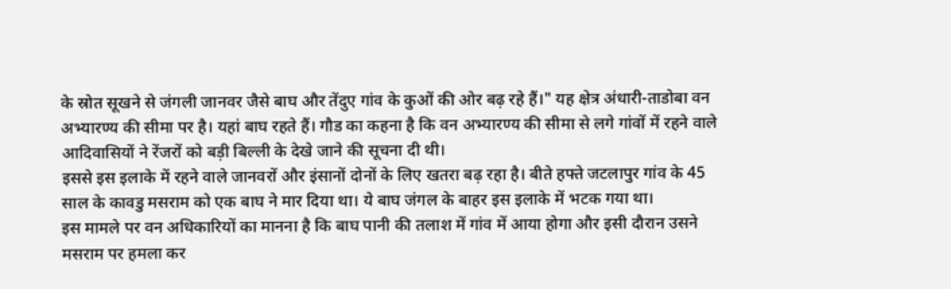के स्रोत सूखने से जंगली जानवर जैसे बाघ और तेंदुए गांव के कुओं की ओर बढ़ रहे हैं।" यह क्षेत्र अंधारी-ताडोबा वन अभ्यारण्य की सीमा पर है। यहां बाघ रहते हैं। गौड का कहना है कि वन अभ्यारण्य की सीमा से लगे गांवों में रहने वाले आदिवासियों ने रेंजरों को बड़ी बिल्ली के देखे जाने की सूचना दी थी।
इससे इस इलाके में रहने वाले जानवरों और इंसानों दोनों के लिए खतरा बढ़ रहा है। बीते हफ्ते जटलापुर गांव के 45 साल के कावडु मसराम को एक बाघ ने मार दिया था। ये बाघ जंगल के बाहर इस इलाके में भटक गया था।
इस मामले पर वन अधिकारियों का मानना है कि बाघ पानी की तलाश में गांव में आया होगा और इसी दौरान उसने मसराम पर हमला कर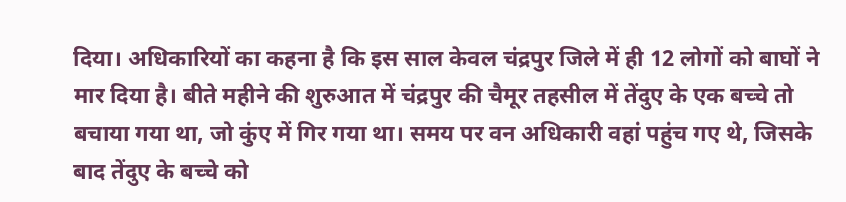दिया। अधिकारियों का कहना है कि इस साल केवल चंद्रपुर जिले में ही 12 लोगों को बाघों ने मार दिया है। बीते महीने की शुरुआत में चंद्रपुर की चैमूर तहसील में तेंदुए के एक बच्चे तो बचाया गया था, जो कुंए में गिर गया था। समय पर वन अधिकारी वहां पहुंच गए थे, जिसके बाद तेंदुए के बच्चे को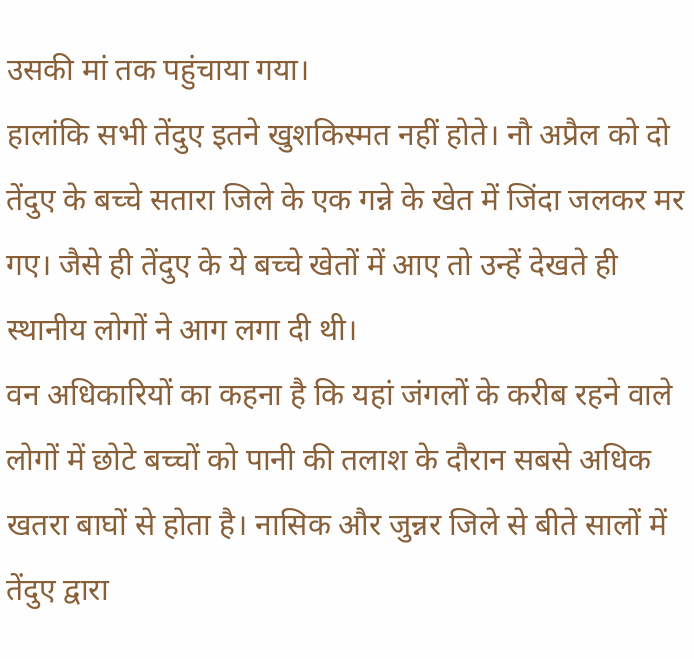उसकी मां तक पहुंचाया गया।
हालांकि सभी तेंदुए इतने खुशकिस्मत नहीं होते। नौ अप्रैल को दो तेंदुए के बच्चे सतारा जिले के एक गन्ने के खेत में जिंदा जलकर मर गए। जैसे ही तेंदुए के ये बच्चे खेतों में आए तो उन्हें देखते ही स्थानीय लोगों ने आग लगा दी थी।
वन अधिकारियों का कहना है कि यहां जंगलों के करीब रहने वाले लोगों में छोटे बच्चों को पानी की तलाश के दौरान सबसे अधिक खतरा बाघों से होता है। नासिक और जुन्नर जिले से बीते सालों में तेंदुए द्वारा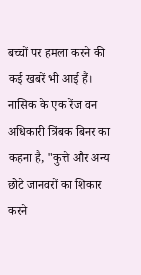बच्चों पर हमला करने की कई खबरें भी आई हैं।
नासिक के एक रेंज वन अधिकारी त्रिंबक बिनर का कहना है, "कुत्ते और अन्य छोटे जानवरों का शिकार करने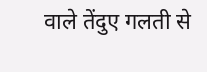वाले तेंदुए गलती से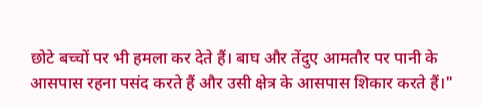छोटे बच्चों पर भी हमला कर देते हैं। बाघ और तेंदुए आमतौर पर पानी के आसपास रहना पसंद करते हैं और उसी क्षेत्र के आसपास शिकार करते हैं।"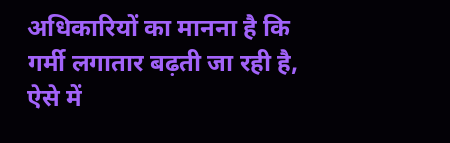अधिकारियों का मानना है कि गर्मी लगातार बढ़ती जा रही है, ऐसे में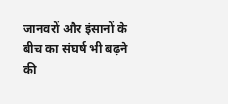जानवरों और इंसानों के बीच का संघर्ष भी बढ़ने की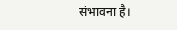संभावना है।